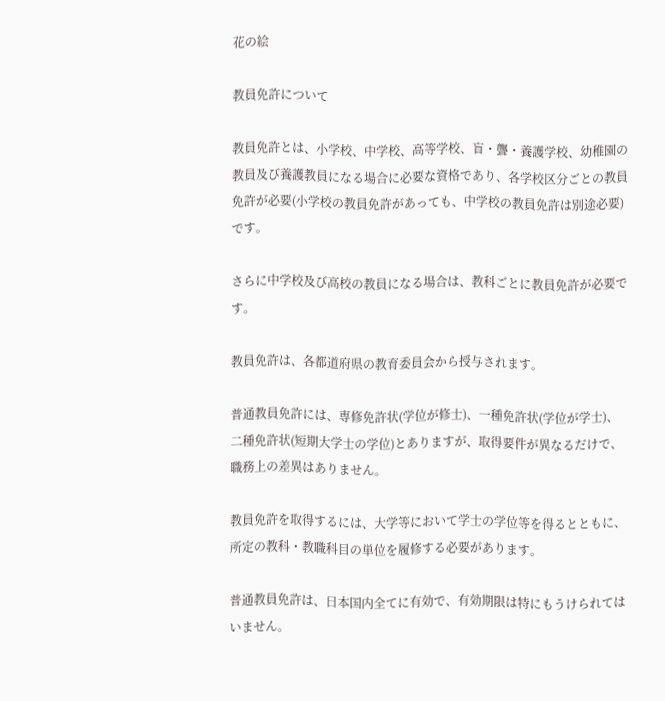花の絵

教員免許について

教員免許とは、小学校、中学校、高等学校、盲・聾・養護学校、幼稚園の教員及び養護教員になる場合に必要な資格であり、各学校区分ごとの教員免許が必要(小学校の教員免許があっても、中学校の教員免許は別途必要)です。

さらに中学校及び高校の教員になる場合は、教科ごとに教員免許が必要です。

教員免許は、各都道府県の教育委員会から授与されます。

普通教員免許には、専修免許状(学位が修士)、一種免許状(学位が学士)、二種免許状(短期大学士の学位)とありますが、取得要件が異なるだけで、職務上の差異はありません。

教員免許を取得するには、大学等において学士の学位等を得るとともに、所定の教科・教職科目の単位を履修する必要があります。

普通教員免許は、日本国内全てに有効で、有効期限は特にもうけられてはいません。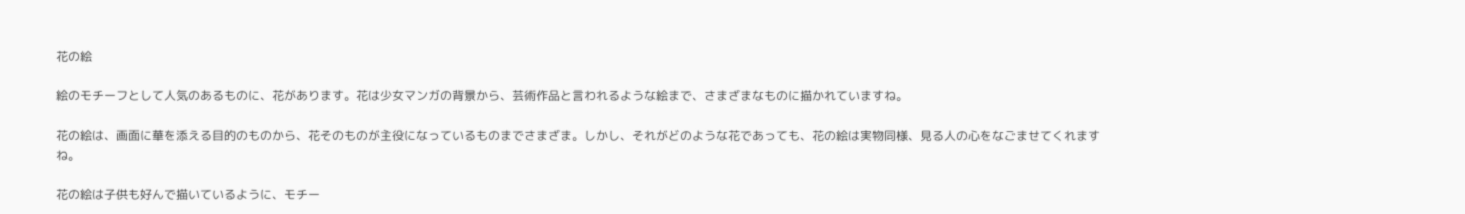花の絵

絵のモチーフとして人気のあるものに、花があります。花は少女マンガの背景から、芸術作品と言われるような絵まで、さまざまなものに描かれていますね。

花の絵は、画面に華を添える目的のものから、花そのものが主役になっているものまでさまざま。しかし、それがどのような花であっても、花の絵は実物同様、見る人の心をなごませてくれますね。

花の絵は子供も好んで描いているように、モチー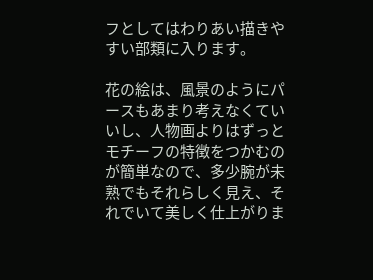フとしてはわりあい描きやすい部類に入ります。

花の絵は、風景のようにパースもあまり考えなくていいし、人物画よりはずっとモチーフの特徴をつかむのが簡単なので、多少腕が未熟でもそれらしく見え、それでいて美しく仕上がりま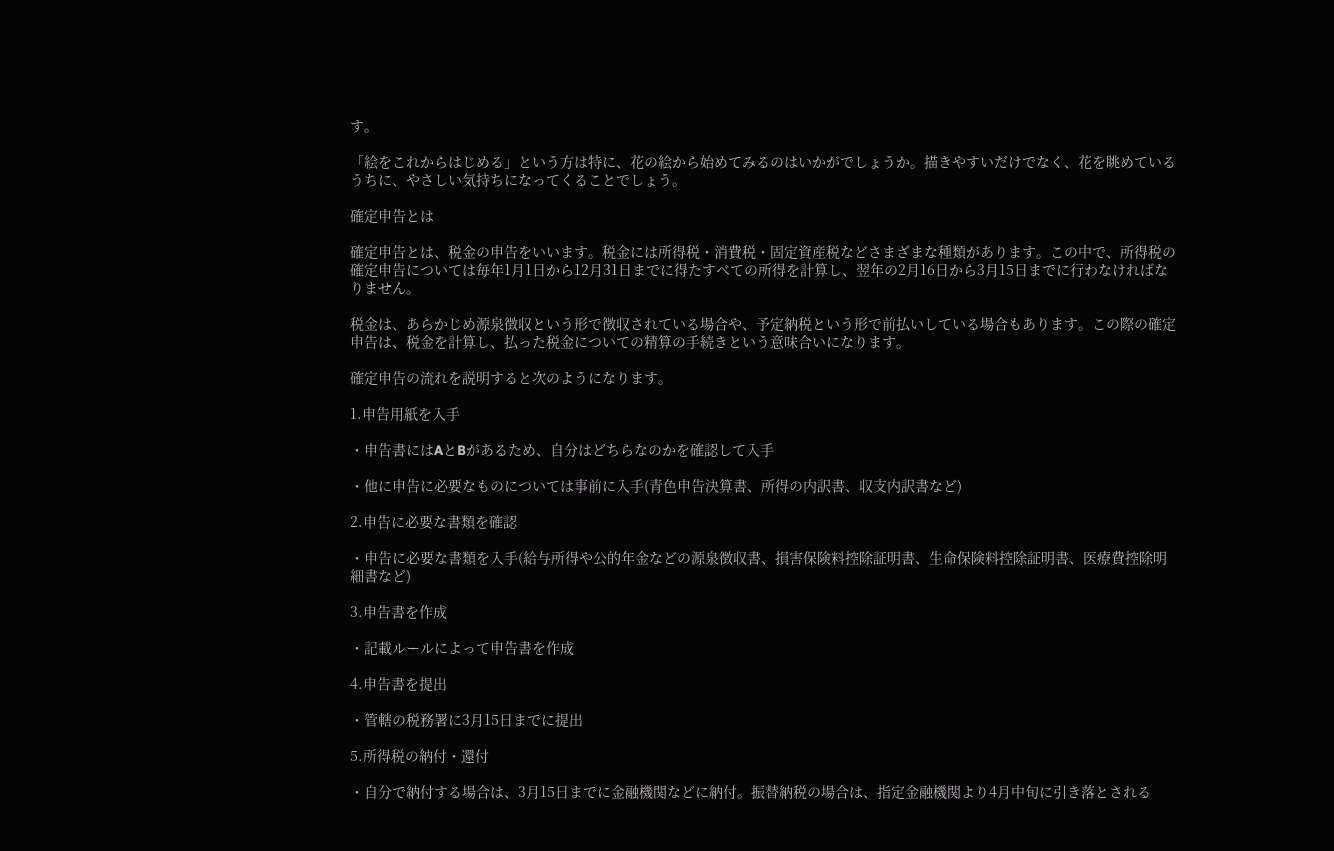す。

「絵をこれからはじめる」という方は特に、花の絵から始めてみるのはいかがでしょうか。描きやすいだけでなく、花を眺めているうちに、やさしい気持ちになってくることでしょう。

確定申告とは

確定申告とは、税金の申告をいいます。税金には所得税・消費税・固定資産税などさまざまな種類があります。この中で、所得税の確定申告については毎年1月1日から12月31日までに得たすべての所得を計算し、翌年の2月16日から3月15日までに行わなければなりません。

税金は、あらかじめ源泉徴収という形で徴収されている場合や、予定納税という形で前払いしている場合もあります。この際の確定申告は、税金を計算し、払った税金についての精算の手続きという意味合いになります。

確定申告の流れを説明すると次のようになります。

1.申告用紙を入手

・申告書にはAとBがあるため、自分はどちらなのかを確認して入手

・他に申告に必要なものについては事前に入手(青色申告決算書、所得の内訳書、収支内訳書など)

2.申告に必要な書類を確認

・申告に必要な書類を入手(給与所得や公的年金などの源泉徴収書、損害保険料控除証明書、生命保険料控除証明書、医療費控除明細書など)

3.申告書を作成

・記載ルールによって申告書を作成

4.申告書を提出

・管轄の税務署に3月15日までに提出

5.所得税の納付・還付

・自分で納付する場合は、3月15日までに金融機関などに納付。振替納税の場合は、指定金融機関より4月中旬に引き落とされる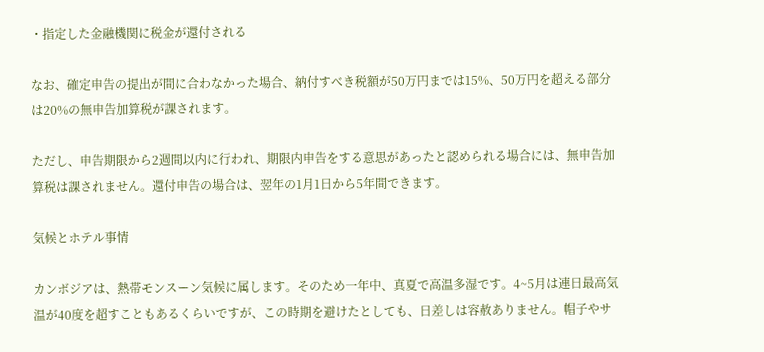・指定した金融機関に税金が還付される

なお、確定申告の提出が間に合わなかった場合、納付すべき税額が50万円までは15%、50万円を超える部分は20%の無申告加算税が課されます。

ただし、申告期限から2週間以内に行われ、期限内申告をする意思があったと認められる場合には、無申告加算税は課されません。還付申告の場合は、翌年の1月1日から5年間できます。

気候とホテル事情

カンボジアは、熱帯モンスーン気候に属します。そのため一年中、真夏で高温多湿です。4~5月は連日最高気温が40度を超すこともあるくらいですが、この時期を避けたとしても、日差しは容赦ありません。帽子やサ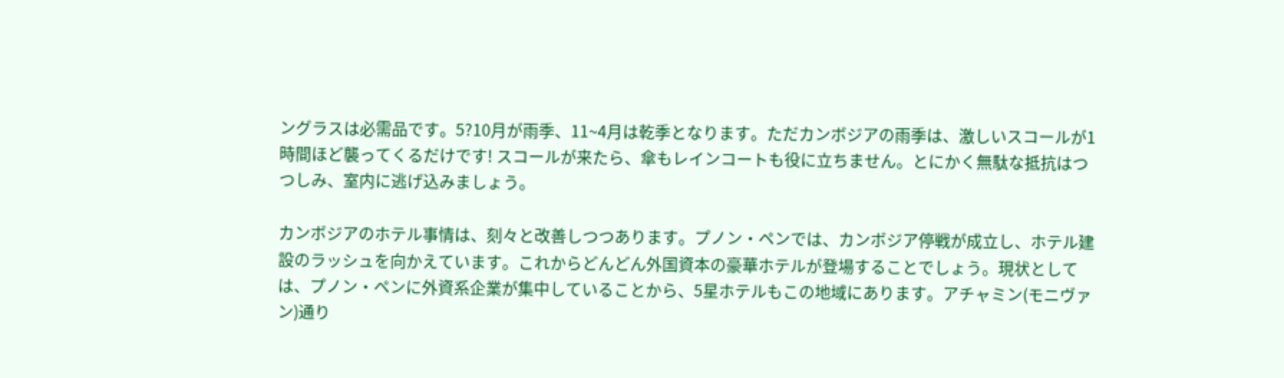ングラスは必需品です。5?10月が雨季、11~4月は乾季となります。ただカンボジアの雨季は、激しいスコールが1時間ほど襲ってくるだけです! スコールが来たら、傘もレインコートも役に立ちません。とにかく無駄な抵抗はつつしみ、室内に逃げ込みましょう。

カンボジアのホテル事情は、刻々と改善しつつあります。プノン・ペンでは、カンボジア停戦が成立し、ホテル建設のラッシュを向かえています。これからどんどん外国資本の豪華ホテルが登場することでしょう。現状としては、プノン・ペンに外資系企業が集中していることから、5星ホテルもこの地域にあります。アチャミン(モニヴァン)通り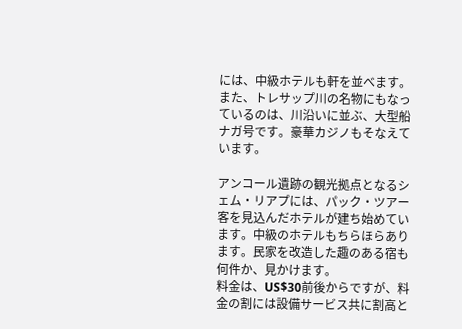には、中級ホテルも軒を並べます。また、トレサップ川の名物にもなっているのは、川沿いに並ぶ、大型船ナガ号です。豪華カジノもそなえています。

アンコール遺跡の観光拠点となるシェム・リアプには、パック・ツアー客を見込んだホテルが建ち始めています。中級のホテルもちらほらあります。民家を改造した趣のある宿も何件か、見かけます。
料金は、US$30前後からですが、料金の割には設備サービス共に割高と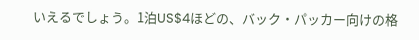いえるでしょう。1泊US$4ほどの、バック・パッカー向けの格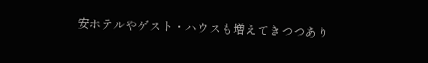安ホテルやゲスト・ハウスも増えてきつつあり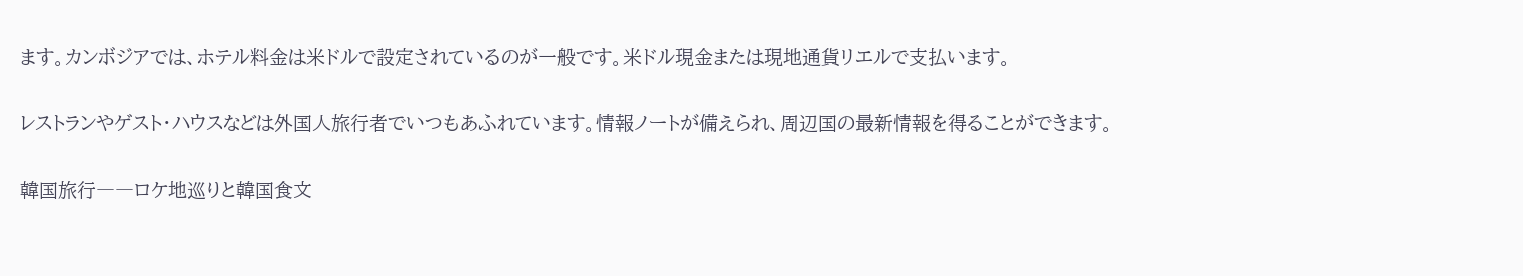ます。カンボジアでは、ホテル料金は米ドルで設定されているのが一般です。米ドル現金または現地通貨リエルで支払います。

レストランやゲスト・ハウスなどは外国人旅行者でいつもあふれています。情報ノートが備えられ、周辺国の最新情報を得ることができます。

韓国旅行――ロケ地巡りと韓国食文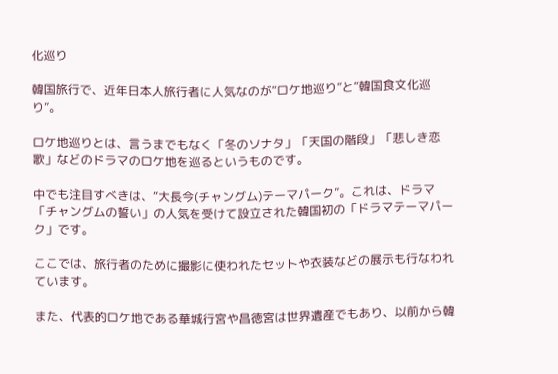化巡り

韓国旅行で、近年日本人旅行者に人気なのが“ロケ地巡り”と“韓国食文化巡り”。

ロケ地巡りとは、言うまでもなく「冬のソナタ」「天国の階段」「悲しき恋歌」などのドラマのロケ地を巡るというものです。

中でも注目すべきは、“大長今(チャングム)テーマパーク”。これは、ドラマ「チャングムの誓い」の人気を受けて設立された韓国初の「ドラマテーマパーク」です。

ここでは、旅行者のために撮影に使われたセットや衣装などの展示も行なわれています。

また、代表的ロケ地である華城行宮や昌徳宮は世界遺産でもあり、以前から韓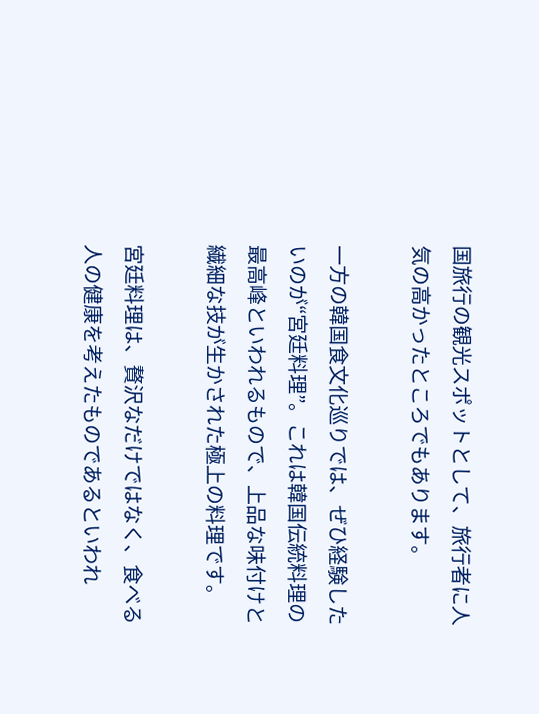国旅行の観光スポットとして、旅行者に人気の高かったところでもあります。

一方の韓国食文化巡りでは、ぜひ経験したいのが“宮廷料理”。これは韓国伝統料理の最高峰といわれるもので、上品な味付けと繊細な技が生かされた極上の料理です。

宮廷料理は、贅沢なだけではなく、食べる人の健康を考えたものであるといわれ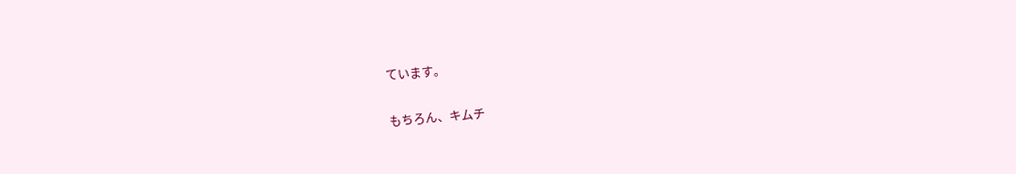ています。

もちろん、キムチ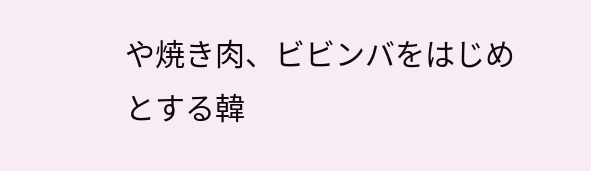や焼き肉、ビビンバをはじめとする韓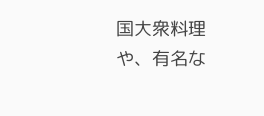国大衆料理や、有名な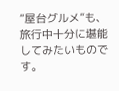“屋台グルメ”も、旅行中十分に堪能してみたいものです。